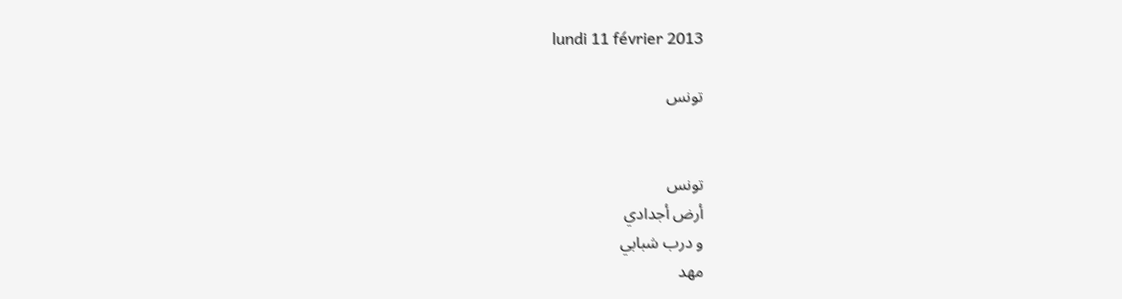lundi 11 février 2013

تونس


تونس
أرض أجدادي
و درب شبابي
مهد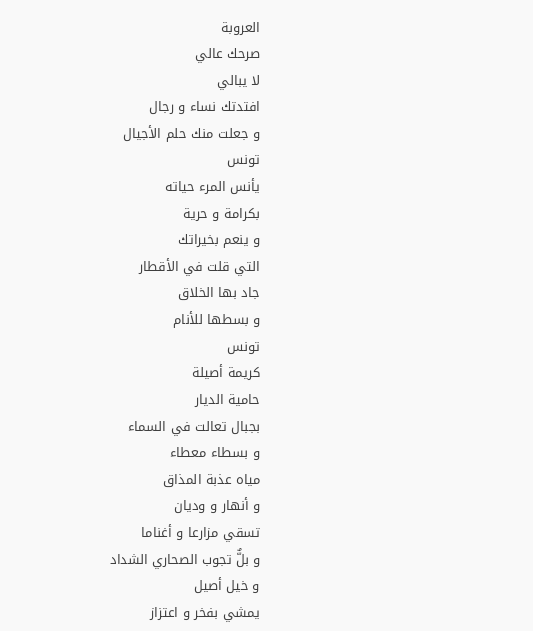العروبة
صرحك عالي
لا يبالي
افتدتك نساء و رجال
و جعلت منك حلم الأجيال
تونس
يأنس المرء حياته
بكرامة و حرية
و ينعم بخيراتك
التي قلت في الأقطار
جاد بها الخلاق
و بسطها للأنام
تونس
كريمة أصيلة
حامية الديار
بجبال تعالت في السماء
و بسطاء معطاء
مياه عذبة المذاق
و أنهار و وديان
تسقي مزارعا و أغناما
و بلٌّ تجوب الصحاري الشداد
و خيل أصيل
يمشي بفخر و اعتزاز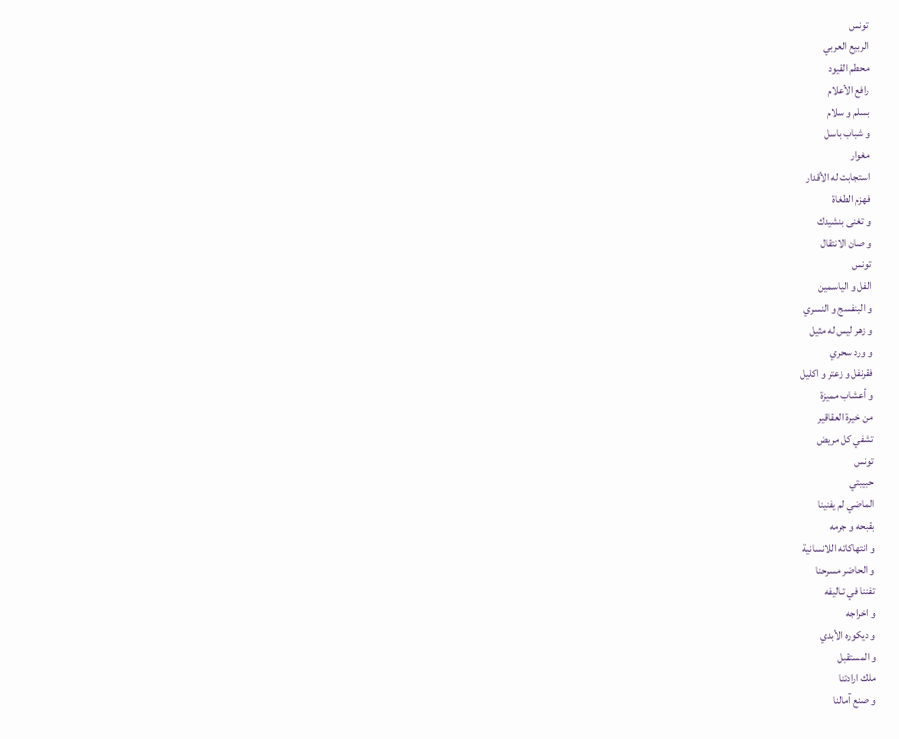تونس
الربيع العربي
محطم القيود
رافع الأعلام
بسلم و سلام
و شباب باسل
مغوار
استجابت له الأقدار
فهزم الطغاة
و تغنى بنشيدك
و صان الانتقال
تونس
الفل و الياسمين
و البنفسج و النسري
و زهر ليس له مثيل
و ورد سحري
فقرنفل و زعتر و اكليل
و أعشاب مميزة
من خيرة العقاقير
تشفي كل مريض
تونس
حبيبتي
الماضي لم يفنينا
بقبحه و جرمه
و انتهاكاته اللانسانية
و الحاضر مسرحنا
تفننا في تـاليفه
و اخراجه
و ديكوره الأبدي
و المستقبل
ملك ارادتنا
و صنع آمالنا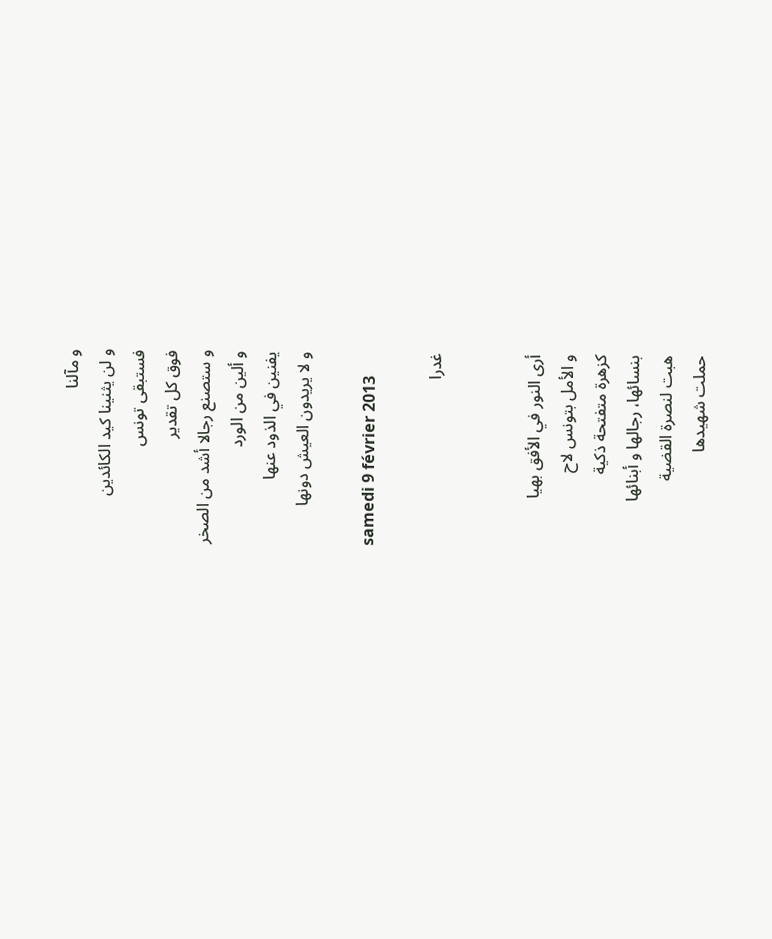و مآلنا
و لن يثنينا كيد الكائدين
فستبقى تونس
فوق كل تقدير
و ستصنع رجالا أشد من الصخر
و ألين من الورد
يفنين في الذود عنها
و لا يريدون العيش دونها

samedi 9 février 2013

غدرا


أرى النور في الأفق بهيا
و الأمل بتونس لاح
كزهرة متفتحة ذكية
بنسائها، رجالها و أبنائها
هبت لنصرة القضية
حملت شهيدها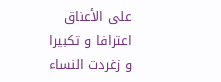على الأعناق
اعترافا و تكبيرا
و زغردت النساء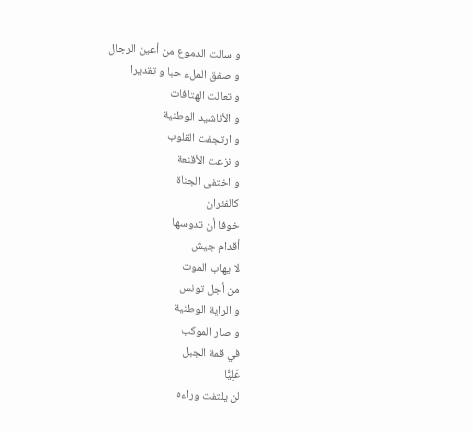و سالت الدموع من أعين الرجال
و صفق الملء حبا و تقديرا
و تعالت الهتافات
و الأناشيد الوطنية
و ارتجفت القلوب
و نزعت الأقنعة
و اختفى الجناة
كالفئران
خوفا أن تدوسها
أقدام جيش
لا يهاب الموت
من أجل تونس
و الراية الوطنية
و صار الموكب
في قمة الجبل
عَلِيًّا
لن يلتفت وراءه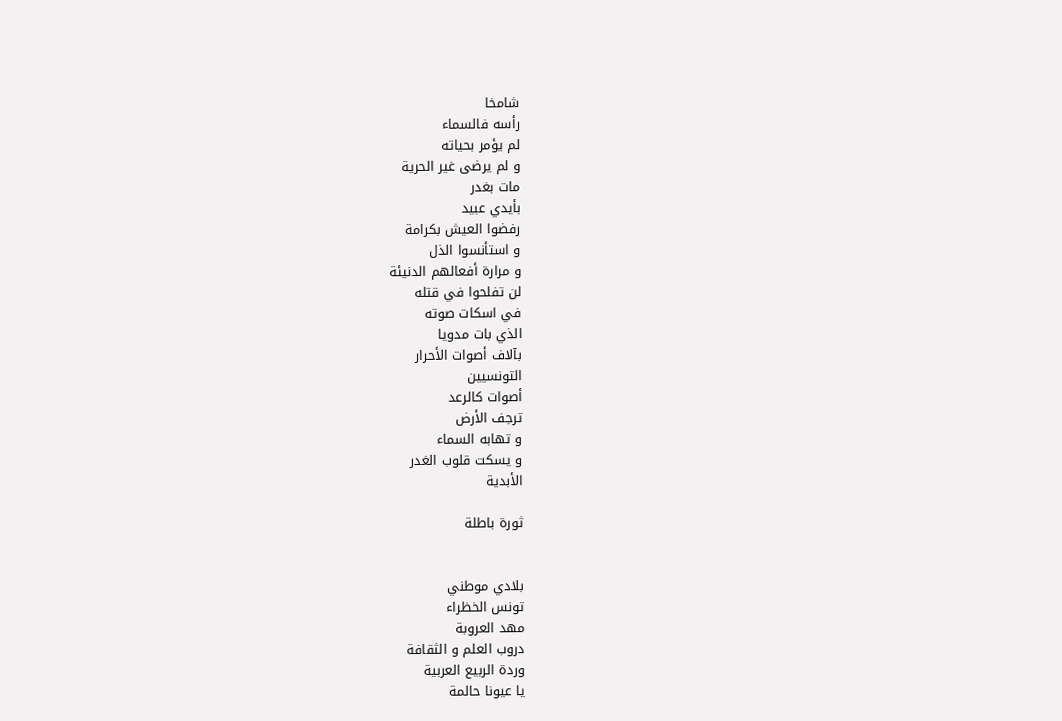شامخا
رأسه فالسماء
لم يؤمر بحياته
و لم يرضى غير الحرية
مات بغدر
بأيدي عبيد
رفضوا العيش بكرامة
و استأنسوا الذل
و مرارة أفعالهم الدنيئة
لن تفلحوا في قتله
في اسكات صوته
الذي بات مدويا
بآلاف أصوات الأحرار
التونسيين
أصوات كالرعد
ترجف الأرض
و تهابه السماء
و يسكت قلوب الغدر
الأبدية

ثورة باطلة


بلادي موطني
تونس الخظراء
مهد العروبة
دروب العلم و الثقافة
وردة الربيع العربية
يا عيونا حالمة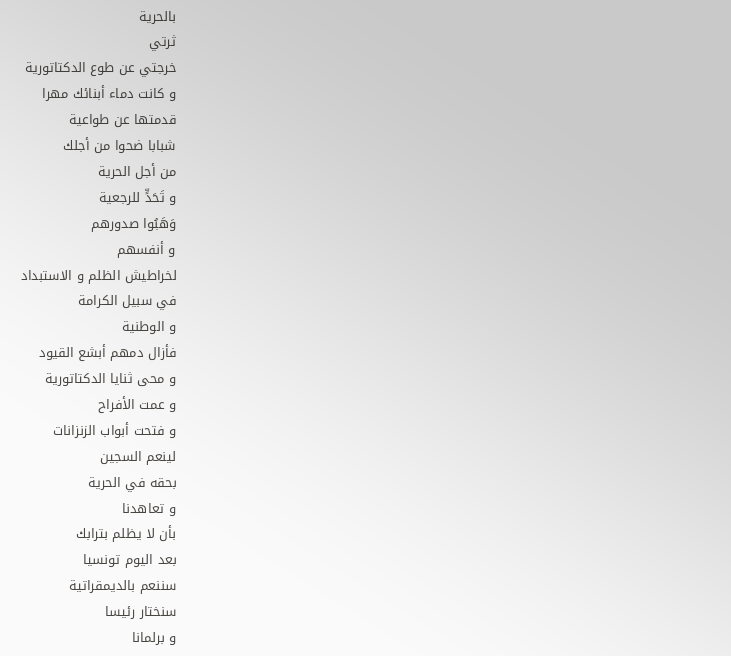بالحرية
ثرتي
خرجتي عن طوع الدكتاتورية
و كانت دماء أبنائك مهرا
قدمتها عن طواعية
شبابا ضحوا من أجلك
من أجل الحرية
و تَحَدٍّ للرجعية
وَهَبُوا صدورهم
و أنفسهم
لخراطيش الظلم و الاستبداد
في سبيل الكرامة
و الوطنية
فأزال دمهم أبشع القيود
و محى ثنايا الدكتاتورية
و عمت الأفراح
و فتحت أبواب الزنزانات
لينعم السجين
بحقه في الحرية
و تعاهدنا
بأن لا يظلم بترابك
بعد اليوم تونسيا
سننعم بالديمقراتية
سنختار رئيسا
و برلمانا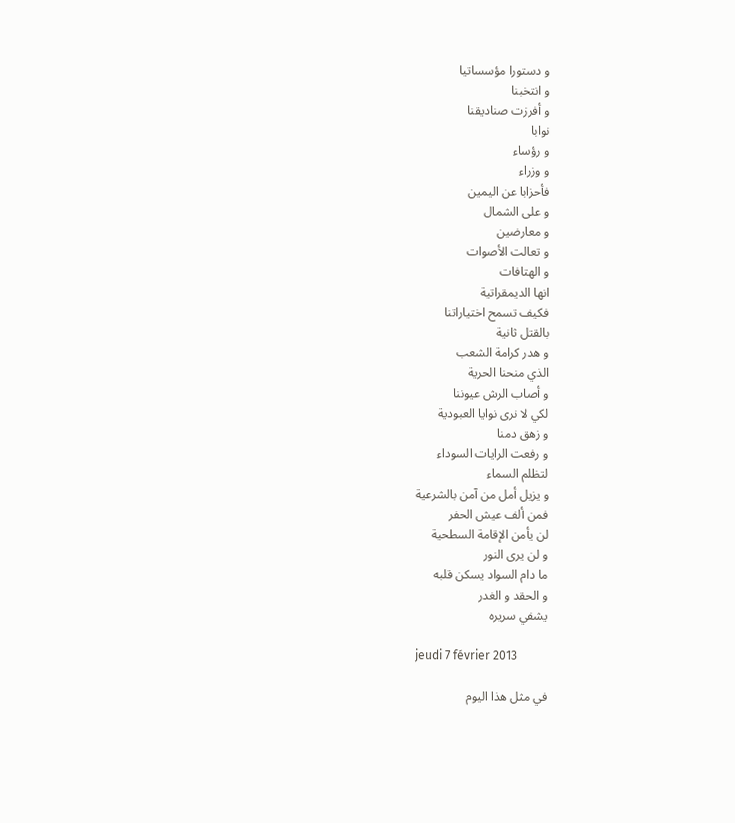و دستورا مؤسساتيا
و انتخبنا
و أفرزت صناديقنا
نوابا
و رؤساء
و وزراء
فأحزابا عن اليمين
و على الشمال
و معارضين
و تعالت الأصوات
و الهتافات
انها الديمقراتية
فكيف تسمح اختياراتنا
بالقتل ثانية
و هدر كرامة الشعب
الذي منحنا الحرية
و أصاب الرش عيوننا
لكي لا نرى نوايا العبودية
و زهق دمنا
و رفعت الرايات السوداء
لتظلم السماء
و يزيل أمل من آمن بالشرعية
فمن ألف عيش الحفر
لن يأمن الإقامة السطحية
و لن يرى النور
ما دام السواد يسكن قلبه
و الحقد و الغدر
يشفي سريره

jeudi 7 février 2013

في مثل هذا اليوم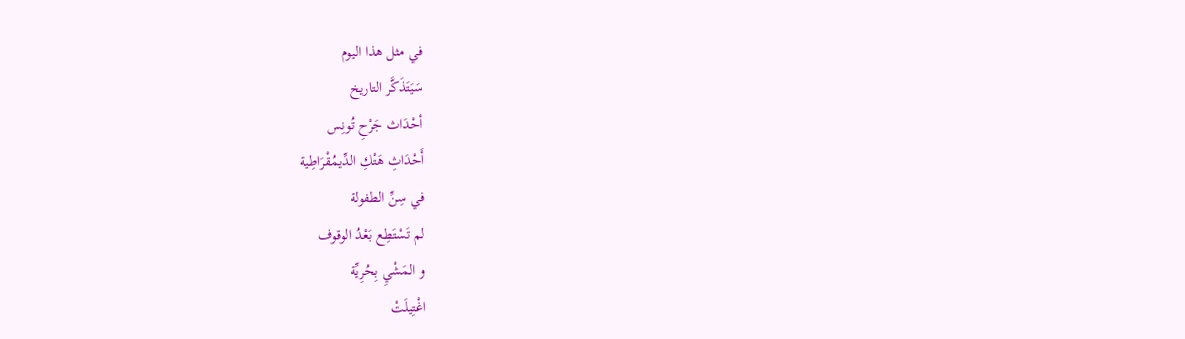في مثل هذا اليوم
سَيَتَذَكَّر التاريخ
أحْدَاث جَرْحِ تُونِس
أَحْدَاثِ هَتْكِ الدِّيمُقْرَاطِية
في سِنِّ الطفولة
لم تَسْتَطِع بَعْدُ الوقوف
و المَشْيِ بِحُرِيِّة
اغْتِيلَتْ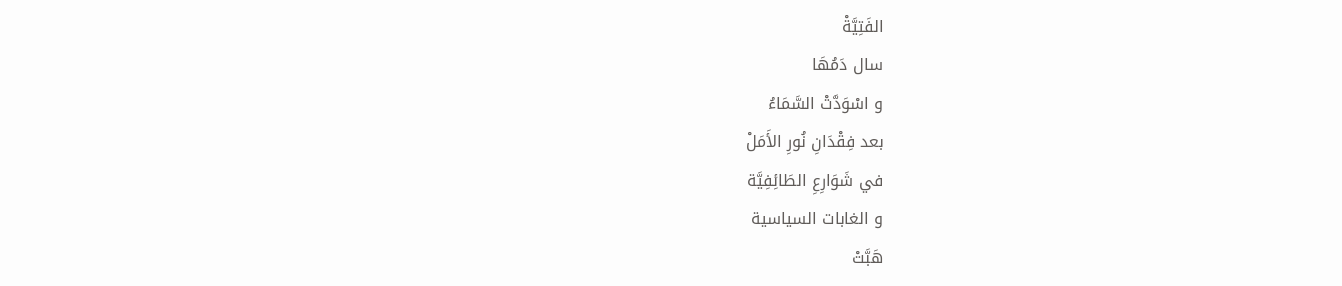الفَتِيَّةْ
سال دَمُهَا
و اسْوَدَّتْ السَّمَاءُ
بعد فِقْدَانِ نُورِ الأَمَلْ
في شَوَارِعِ الطَائِفِيَّة
و الغابات السياسية
هَبَّتْ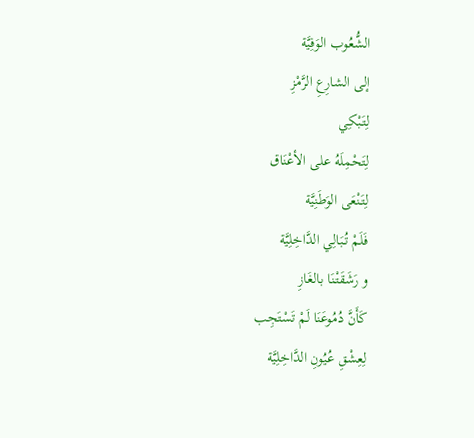الشُّعُوب الوَفِيَّة
إلى الشارِعِ الرَّمْزِ
لِتَبْكِي
لِتَحْمِلَهُ على الأعْنَاق
لِتَنْعَى الوَطَنِيَّة
فَلَمْ تُبَالِي الدَّاخِلِيَّة
و رَشَقَتْنَا بالغَازِ
كَأَنَّ دُمُوعَنَا لَمْ تَسْتَجِب
لِعِشْقِ عُيُونِ الدَّاخِلِيَّة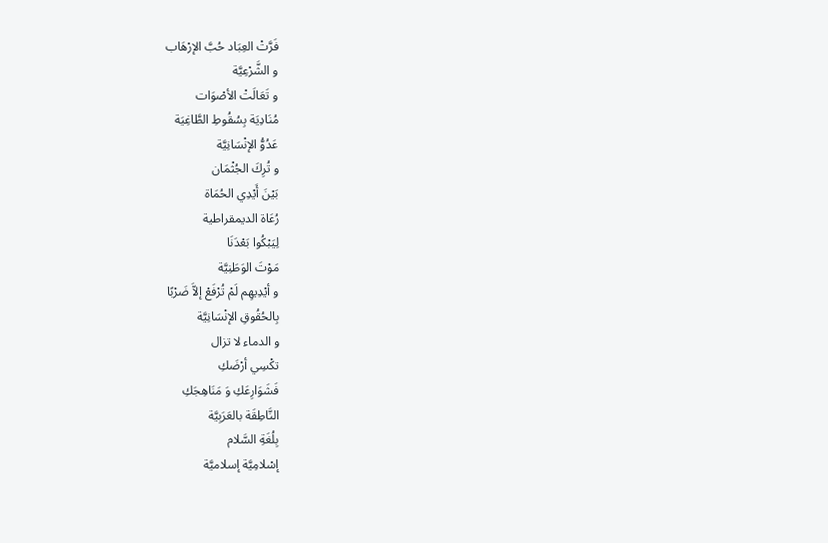فَرَّتْ العِبَاد حُبَّ الإرْهَاب
و الشَّرْعِيَّة
و تَعَالَتْ الأصْوَات
مُنَادِيَة بِسُقُوطِ الطَّاغِيَة
عَدُوُّ الإنْسَانِيَّة
و تُرِكَ الجُثْمَان
بَيْنَ أَيْدِي الحُمَاة
رُعَاة الديمقراطية
لِيَبْكُوا بَعْدَنَا
مَوْتَ الوَطَنِيَّة
و أيْدِيهِم لَمْ تُرْفَعْ إلاَّ ضَرْبًا
بِالحُقُوقِ الإنْسَانِيَّة
و الدماء لا تزال
تكْسِي أرْضَكِ
فَشَوَارِعَكِ وَ مَنَاهِجَكِ
النَّاطِقَة بالعَرَبِيَّة
بِلُغَةِ السَّلام
إسْلامِيَّة إسلاميَّة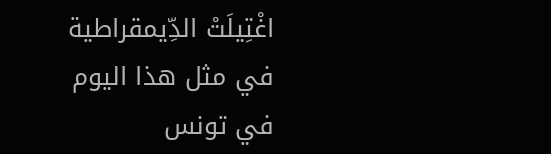اغْتِيلَتْ الدِّيمقراطية
في مثل هذا اليوم
في تونس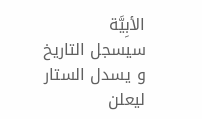الأبِيَّة
سيسجل التاريخ
و يسدل الستار
ليعلن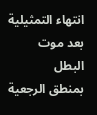انتهاء التمثيلية
بعد موت البطل
بمنطق الرجعية